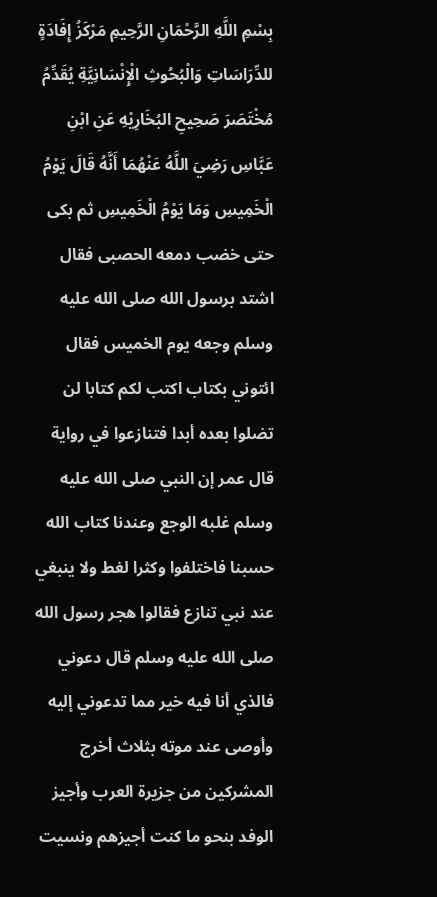بِسْمِ اللَّهِ الرَّحْمَانِ الرَّحِيمِ مَرْكَزُ إِفَادَةٍ للدِّرَاسَاتِ وَالْبُحُوثِ الْإِنْسَانِيَّةِ يُقَدِّمُ مُخْتَصَرَ صَحِيحِ البُخَارِيْهِ عَنِ ابْنِ عَبَّاسِ رَضِيَ اللَّهُ عَنْهُمَا أَنَّهُ قَالَ يَوْمُ الْخَمِيسِ وَمَا يَوْمُ الْخَمِيسِ ثم بكى حتى خضب دمعه الحصبى فقال اشتد برسول الله صلى الله عليه وسلم وجعه يوم الخميس فقال ائتوني بكتاب اكتب لكم كتابا لن تضلوا بعده أبدا فتنازعوا في رواية قال عمر إن النبي صلى الله عليه وسلم غلبه الوجع وعندنا كتاب الله حسبنا فاختلفوا وكثرا لغط ولا ينبغي عند نبي تنازع فقالوا هجر رسول الله صلى الله عليه وسلم قال دعوني فالذي أنا فيه خير مما تدعوني إليه وأوصى عند موته بثلاث أخرج المشركين من جزيرة العرب وأجيز الوفد بنحو ما كنت أجيزهم ونسيت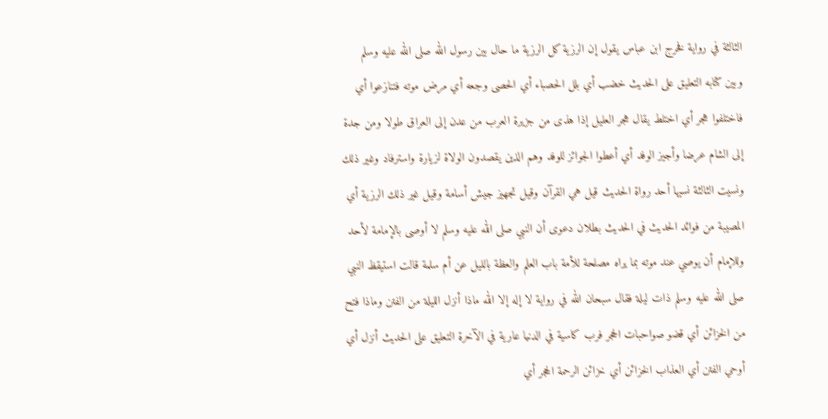الثالثة في رواية فخرج ابن عباس يقول إن الرزية كل الرزية ما حال بين رسول الله صلى الله عليه وسلم وبين كتابه التعليق على الحديث خضب أي بلل الحصباء أي الحصى وجعه أي مرض موته فتنازعوا أي فاختلفوا هجر أي اختلط يقال هجر العليل إذا هذى من جزيرة العرب من عدن إلى العراق طولا ومن جدة إلى الشام عرضا وأجيز الوفد أي أعطوا الجوائز للوفد وهم الذين يقصدون الولاة لزيارة واسترفاد وغير ذلك ونسيت الثالثة نسيها أحد رواة الحديث قيل هي القرآن وقيل تجهيز جيش أسامة وقيل غير ذلك الرزية أي المصيبة من فوائد الحديث في الحديث بطلان دعوى أن النبي صلى الله عليه وسلم لا أوصى بالإمامة لأحد وللإمام أن يوصي عند موته بما يراه مصلحة للأمة باب العلم والعظة بالليل عن أم سلمة قالت استيقظ النبي صلى الله عليه وسلم ذات ليلة فقال سبحان الله في رواية لا إله إلا الله ماذا أنزل الليلة من الفتن وماذا فتح من الخزائن أي قضو صواحبات الحجر فرب كاسية في الدنيا عارية في الآخرة التعليق على الحديث أنزل أي أوحي الفتن أي العذاب الخزائن أي خزائن الرحمة الحجر أي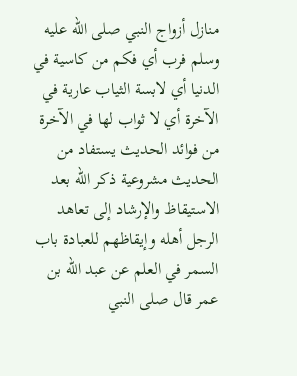منازل أزواج النبي صلى الله عليه وسلم فرب أي فكم من كاسية في الدنيا أي لابسة الثياب عارية في الآخرة أي لا ثواب لها في الآخرة من فوائد الحديث يستفاد من الحديث مشروعية ذكر الله بعد الاستيقاظ والإرشاد إلى تعاهد الرجل أهله وإيقاظهم للعبادة باب السمر في العلم عن عبد الله بن عمر قال صلى النبي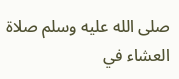صلى الله عليه وسلم صلاة العشاء في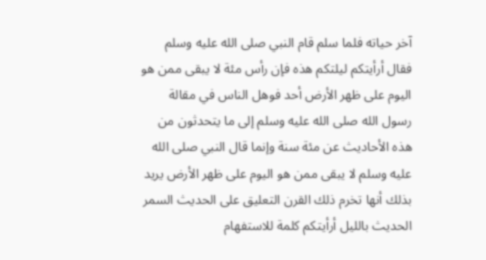آخر حياته فلما سلم قام النبي صلى الله عليه وسلم فقال أرأيتكم ليلتكم هذه فإن رأس مئة لا يبقى ممن هو اليوم على ظهر الأرض أحد فوهل الناس في مقالة رسول الله صلى الله عليه وسلم إلى ما يتحدثون من هذه الأحاديث عن مئة سنة وإنما قال النبي صلى الله عليه وسلم لا يبقى ممن هو اليوم على ظهر الأرض يريد بذلك أنها تخرم ذلك القرن التعليق على الحديث السمر الحديث بالليل أرأيتكم كلمة للاستفهام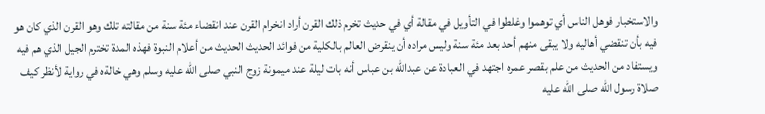والاستخبار فوهل الناس أي توهموا وغلطوا في التأويل في مقالة أي في حديث تخرم ذلك القرن أراد انخرام القرن عند انقضاء مئة سنة من مقالته تلك وهو القرن الذي كان هو فيه بأن تنقضي أهاليه ولا يبقى منهم أحد بعد مئة سنة وليس مراده أن ينقرض العالم بالكلية من فوائد الحديث الحديث من أعلام النبوة فهذه المدة تخترم الجيل الذي هم فيه ويستفاد من الحديث من علم بقصر عمره اجتهد في العبادة عن عبدالله بن عباس أنه بات ليلة عند ميمونة زوج النبي صلى الله عليه وسلم وهي خالةه في رواية لأنظر كيف صلاة رسول الله صلى الله عليه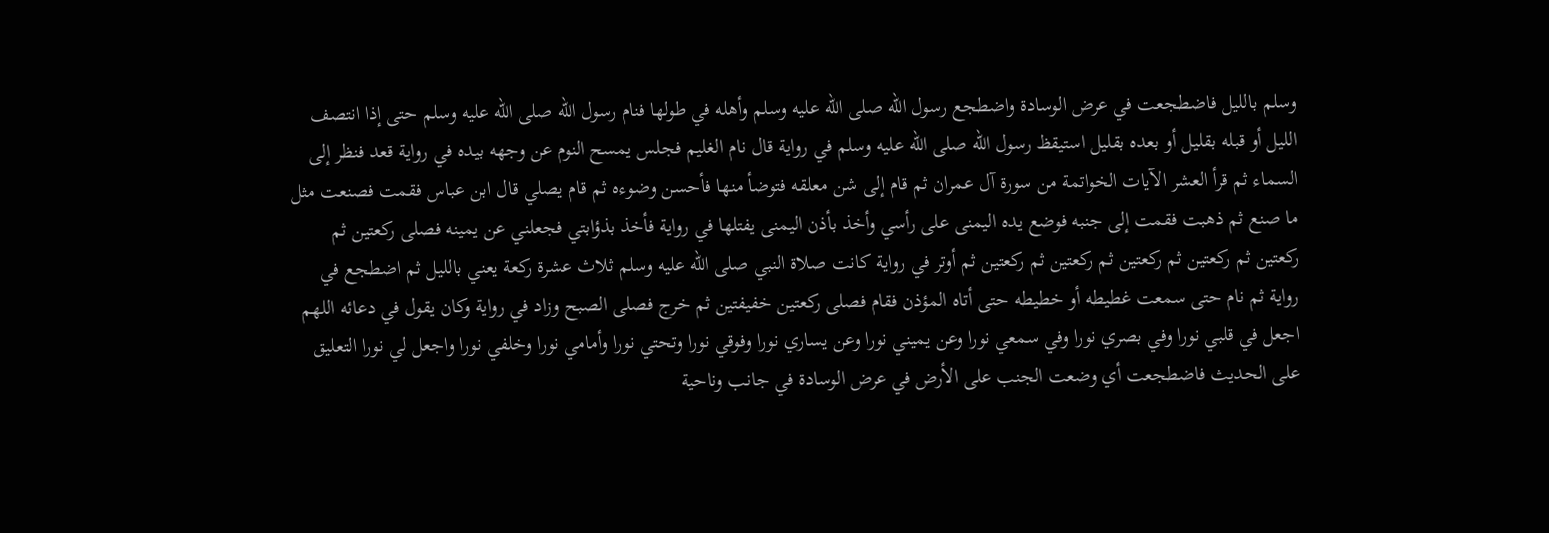وسلم بالليل فاضطجعت في عرض الوسادة واضطجع رسول الله صلى الله عليه وسلم وأهله في طولها فنام رسول الله صلى الله عليه وسلم حتى إذا انتصف الليل أو قبله بقليل أو بعده بقليل استيقظ رسول الله صلى الله عليه وسلم في رواية قال نام الغليم فجلس يمسح النوم عن وجهه بيده في رواية قعد فنظر إلى السماء ثم قرأ العشر الآيات الخواتمة من سورة آل عمران ثم قام إلى شن معلقه فتوضأ منها فأحسن وضوءه ثم قام يصلي قال ابن عباس فقمت فصنعت مثل ما صنع ثم ذهبت فقمت إلى جنبه فوضع يده اليمنى على رأسي وأخذ بأذن اليمنى يفتلها في رواية فأخذ بذؤابتي فجعلني عن يمينه فصلى ركعتين ثم ركعتين ثم ركعتين ثم ركعتين ثم ركعتين ثم ركعتين ثم أوتر في رواية كانت صلاة النبي صلى الله عليه وسلم ثلاث عشرة ركعة يعني بالليل ثم اضطجع في رواية ثم نام حتى سمعت غطيطه أو خطيطه حتى أتاه المؤذن فقام فصلى ركعتين خفيفتين ثم خرج فصلى الصبح وزاد في رواية وكان يقول في دعائه اللهم اجعل في قلبي نورا وفي بصري نورا وفي سمعي نورا وعن يميني نورا وعن يساري نورا وفوقي نورا وتحتي نورا وأمامي نورا وخلفي نورا واجعل لي نورا التعليق على الحديث فاضطجعت أي وضعت الجنب على الأرض في عرض الوسادة في جانب وناحية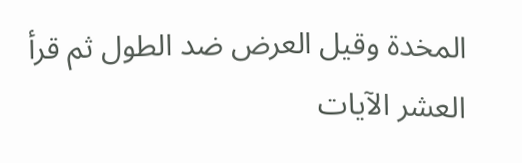المخدة وقيل العرض ضد الطول ثم قرأ العشر الآيات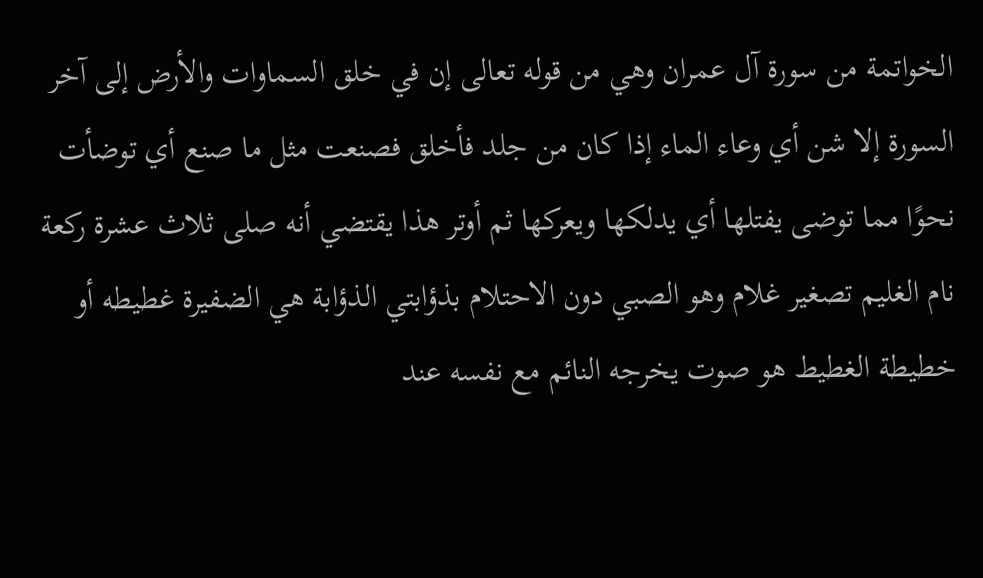الخواتمة من سورة آل عمران وهي من قوله تعالى إن في خلق السماوات والأرض إلى آخر السورة إلا شن أي وعاء الماء إذا كان من جلد فأخلق فصنعت مثل ما صنع أي توضأت نحوًا مما توضى يفتلها أي يدلكها ويعركها ثم أوتر هذا يقتضي أنه صلى ثلاث عشرة ركعة نام الغليم تصغير غلام وهو الصبي دون الاحتلام بذؤابتي الذؤابة هي الضفيرة غطيطه أو خطيطة الغطيط هو صوت يخرجه النائم مع نفسه عند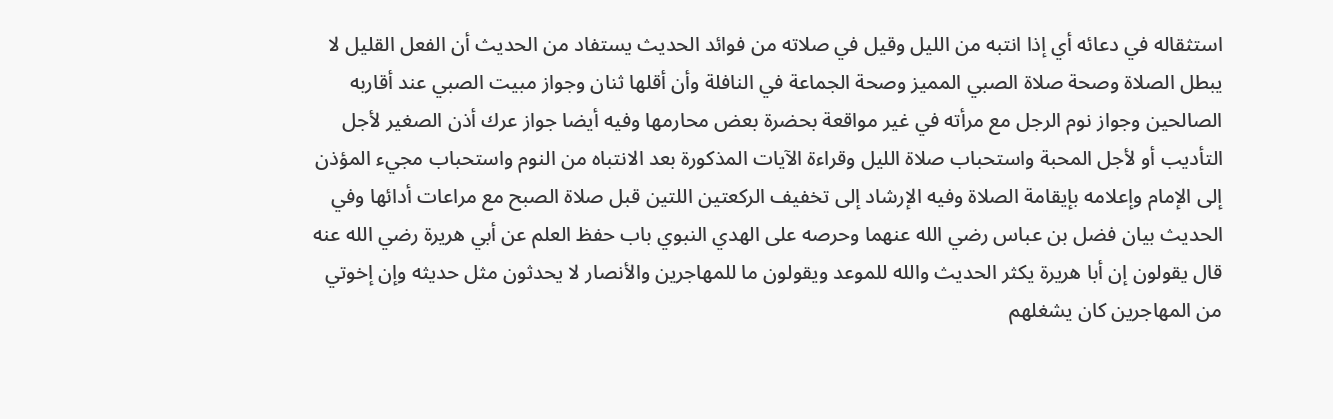استثقاله في دعائه أي إذا انتبه من الليل وقيل في صلاته من فوائد الحديث يستفاد من الحديث أن الفعل القليل لا يبطل الصلاة وصحة صلاة الصبي المميز وصحة الجماعة في النافلة وأن أقلها ثنان وجواز مبيت الصبي عند أقاربه الصالحين وجواز نوم الرجل مع مرأته في غير مواقعة بحضرة بعض محارمها وفيه أيضا جواز عرك أذن الصغير لأجل التأديب أو لأجل المحبة واستحباب صلاة الليل وقراءة الآيات المذكورة بعد الانتباه من النوم واستحباب مجيء المؤذن إلى الإمام وإعلامه بإيقامة الصلاة وفيه الإرشاد إلى تخفيف الركعتين اللتين قبل صلاة الصبح مع مراعات أدائها وفي الحديث بيان فضل بن عباس رضي الله عنهما وحرصه على الهدي النبوي باب حفظ العلم عن أبي هريرة رضي الله عنه قال يقولون إن أبا هريرة يكثر الحديث والله للموعد ويقولون ما للمهاجرين والأنصار لا يحدثون مثل حديثه وإن إخوتي من المهاجرين كان يشغلهم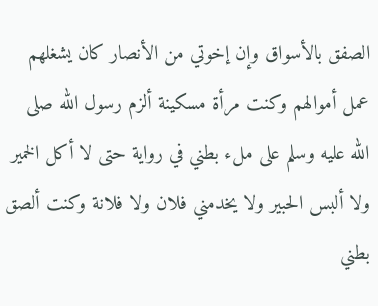الصفق بالأسواق وإن إخوتي من الأنصار كان يشغلهم عمل أموالهم وكنت مرأة مسكينة ألزم رسول الله صلى الله عليه وسلم على ملء بطني في رواية حتى لا أكل الخمير ولا ألبس الحبير ولا يخدمني فلان ولا فلانة وكنت ألصق بطني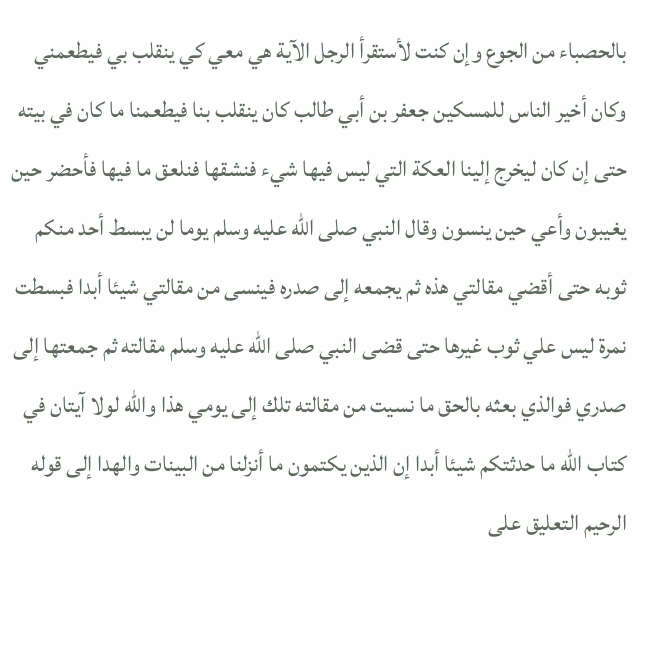بالحصباء من الجوع وإن كنت لأستقرأ الرجل الآية هي معي كي ينقلب بي فيطعمني وكان أخير الناس للمسكين جعفر بن أبي طالب كان ينقلب بنا فيطعمنا ما كان في بيته حتى إن كان ليخرج إلينا العكة التي ليس فيها شيء فنشقها فنلعق ما فيها فأحضر حين يغيبون وأعي حين ينسون وقال النبي صلى الله عليه وسلم يوما لن يبسط أحد منكم ثوبه حتى أقضي مقالتي هذه ثم يجمعه إلى صدره فينسى من مقالتي شيئا أبدا فبسطت نمرة ليس علي ثوب غيرها حتى قضى النبي صلى الله عليه وسلم مقالته ثم جمعتها إلى صدري فوالذي بعثه بالحق ما نسيت من مقالته تلك إلى يومي هذا والله لولا آيتان في كتاب الله ما حدثتكم شيئا أبدا إن الذين يكتمون ما أنزلنا من البينات والهدا إلى قوله الرحيم التعليق على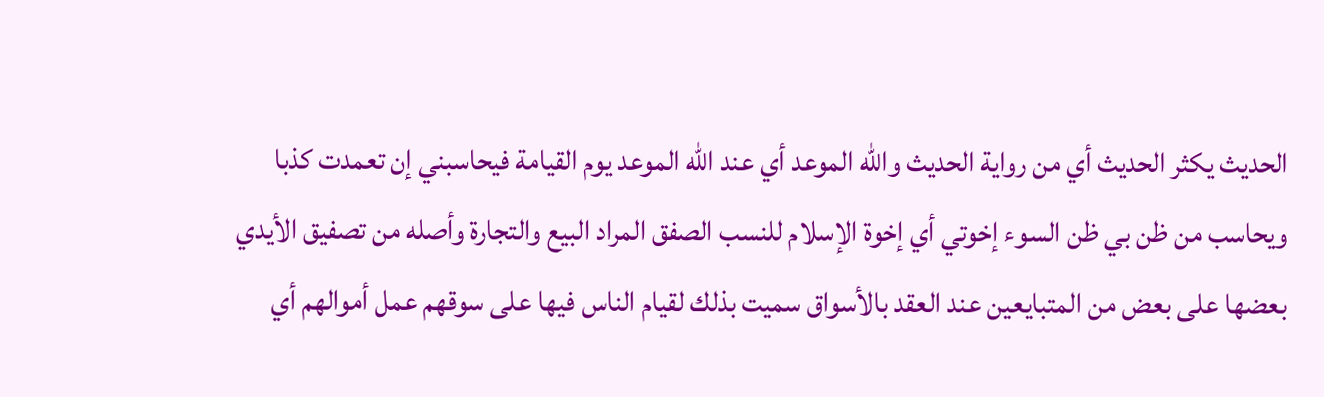الحديث يكثر الحديث أي من رواية الحديث والله الموعد أي عند الله الموعد يوم القيامة فيحاسبني إن تعمدت كذبا ويحاسب من ظن بي ظن السوء إخوتي أي إخوة الإسلام للنسب الصفق المراد البيع والتجارة وأصله من تصفيق الأيدي بعضها على بعض من المتبايعين عند العقد بالأسواق سميت بذلك لقيام الناس فيها على سوقهم عمل أموالهم أي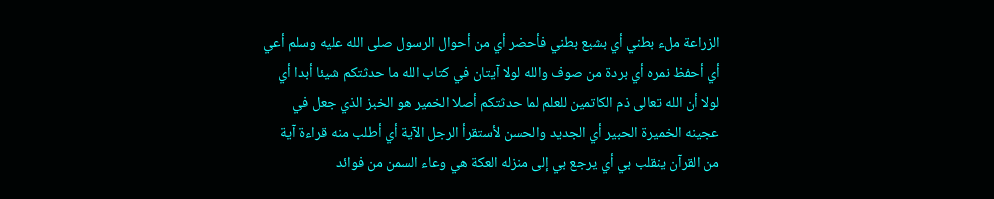الزراعة ملء بطني أي بشبع بطني فأحضر أي من أحوال الرسول صلى الله عليه وسلم أعي أي أحفظ نمره أي بردة من صوف والله لولا آيتان في كتاب الله ما حدثتكم شيئا أبدا أي لولا أن الله تعالى ذم الكاتمين للعلم لما حدثتكم أصلا الخمير هو الخبز الذي جعل في عجينه الخميرة الحبير أي الجديد والحسن لأستقرأ الرجل الآية أي أطلب منه قراءة آية من القرآن ينقلب بي أي يرجع بي إلى منزله العكة هي وعاء السمن من فوائد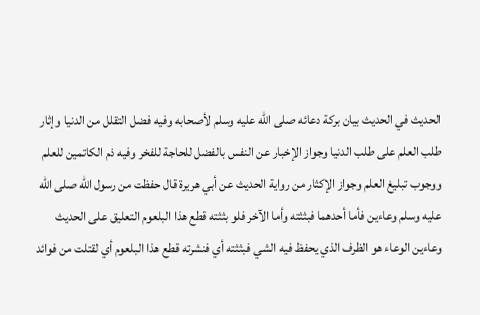الحديث في الحديث بيان بركة دعائه صلى الله عليه وسلم لأصحابه وفيه فضل التقلل من الدنيا وإثار طلب العلم على طلب الدنيا وجواز الإخبار عن النفس بالفضل للحاجة للفخر وفيه ذم الكاتمين للعلم ووجوب تبليغ العلم وجواز الإكثار من رواية الحديث عن أبي هريرة قال حفظت من رسول الله صلى الله عليه وسلم وعاءين فأما أحدهما فبثثته وأما الآخر فلو بثثته قطع هذا البلعوم التعليق على الحديث وعاءين الوعاء هو الظرف الذي يحفظ فيه الشي فبثثته أي فنشرته قطع هذا البلعوم أي لقتلت من فوائد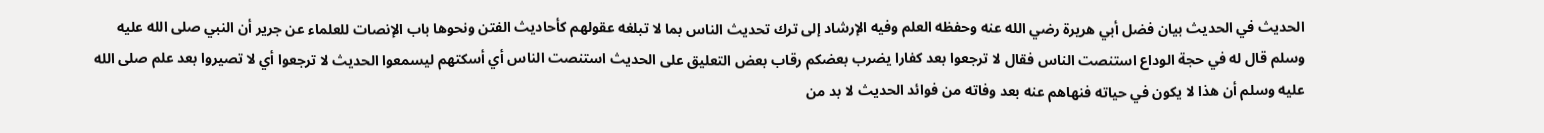الحديث في الحديث بيان فضل أبي هريرة رضي الله عنه وحفظه العلم وفيه الإرشاد إلى ترك تحديث الناس بما لا تبلغه عقولهم كأحاديث الفتن ونحوها باب الإنصات للعلماء عن جرير أن النبي صلى الله عليه وسلم قال له في حجة الوداع استنصت الناس فقال لا ترجعوا بعد كفارا يضرب بعضكم رقاب بعض التعليق على الحديث استنصت الناس أي أسكتهم ليسمعوا الحديث لا ترجعوا أي لا تصيروا بعد علم صلى الله عليه وسلم أن هذا لا يكون في حياته فنهاهم عنه بعد وفاته من فوائد الحديث لا بد من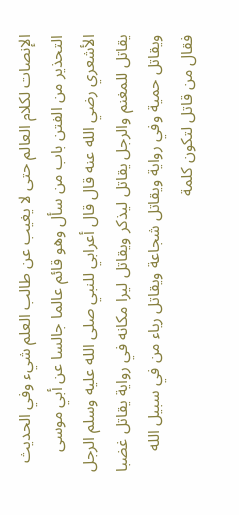الإنصات لكلام العالم حتى لا يغيب عن طالب العلم شيء وفي الحديث التحذير من الفتن باب من سأل وهو قائم عالما جالسا عن أبي موسى الأشعري رضي الله عنه قال قال أعرابي للنبي صلى الله عليه وسلم الرجل يقاتل للمغنم والرجل يقاتل ليذكر ويقاتل ليرا مكانه في رواية يقاتل غضبا ويقاتل حمية وفي رواية ويقاتل شجاعة ويقاتل رياء من في سبيل الله فقال من قاتل لتكون كلمة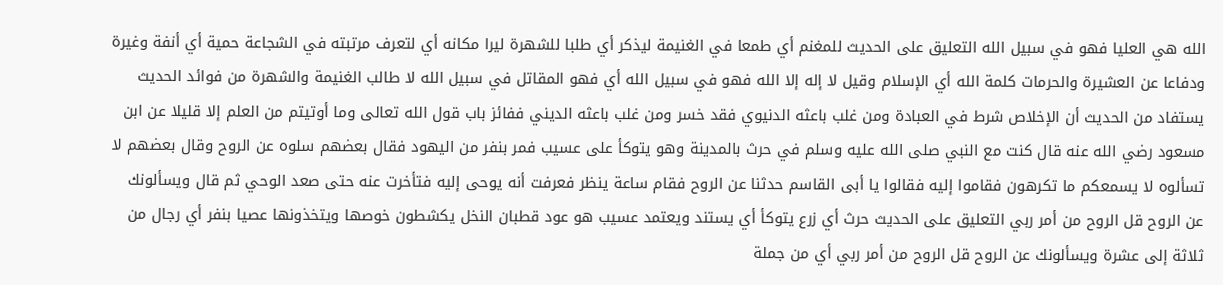الله هي العليا فهو في سبيل الله التعليق على الحديث للمغنم أي طمعا في الغنيمة ليذكر أي طلبا للشهرة ليرا مكانه أي لتعرف مرتبته في الشجاعة حمية أي أنفة وغيرة ودفاعا عن العشيرة والحرمات كلمة الله أي الإسلام وقيل لا إله إلا الله فهو في سبيل الله أي فهو المقاتل في سبيل الله لا طالب الغنيمة والشهرة من فوائد الحديث يستفاد من الحديث أن الإخلاص شرط في العبادة ومن غلب باعثه الدنيوي فقد خسر ومن غلب باعثه الديني ففائز باب قول الله تعالى وما أوتيتم من العلم إلا قليلا عن ابن مسعود رضي الله عنه قال كنت مع النبي صلى الله عليه وسلم في حرث بالمدينة وهو يتوكأ على عسيب فمر بنفر من اليهود فقال بعضهم سلوه عن الروح وقال بعضهم لا تسألوه لا يسمعكم ما تكرهون فقاموا إليه فقالوا يا أبى القاسم حدثنا عن الروح فقام ساعة ينظر فعرفت أنه يوحى إليه فتأخرت عنه حتى صعد الوحي ثم قال ويسألونك عن الروح قل الروح من أمر ربي التعليق على الحديث حرث أي زرع يتوكأ أي يستند ويعتمد عسيب هو عود قطبان النخل يكشطون خوصها ويتخذونها عصيا بنفر أي رجال من ثلاثة إلى عشرة ويسألونك عن الروح قل الروح من أمر ربي أي من جملة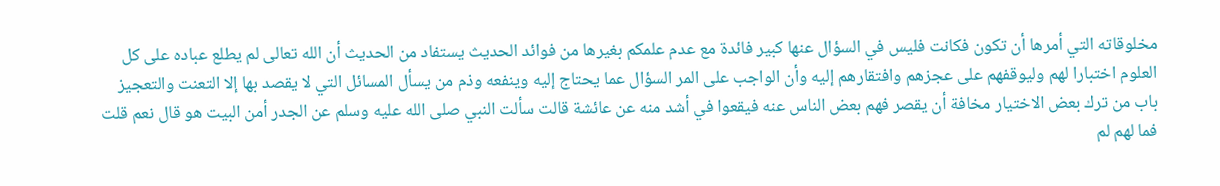مخلوقاته التي أمرها أن تكون فكانت فليس في السؤال عنها كبير فائدة مع عدم علمكم بغيرها من فوائد الحديث يستفاد من الحديث أن الله تعالى لم يطلع عباده على كل العلوم اختبارا لهم وليوقفهم على عجزهم وافتقارهم إليه وأن الواجب على المر السؤال عما يحتاج إليه وينفعه وذم من يسأل المسائل التي لا يقصد بها إلا التعنت والتعجيز باب من ترك بعض الاختيار مخافة أن يقصر فهم بعض الناس عنه فيقعوا في أشد منه عن عائشة قالت سألت النبي صلى الله عليه وسلم عن الجدر أمن البيت هو قال نعم قلت فما لهم لم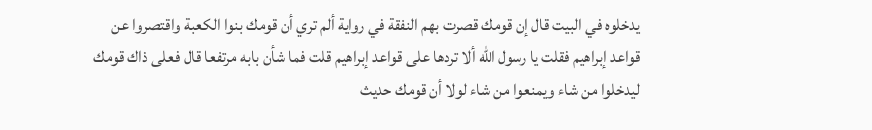يدخلوه في البيت قال إن قومك قصرت بهم النفقة في رواية ألم تري أن قومك بنوا الكعبة واقتصروا عن قواعد إبراهيم فقلت يا رسول الله ألا تردها على قواعد إبراهيم قلت فما شأن بابه مرتفعا قال فعلى ذاك قومك ليدخلوا من شاء ويمنعوا من شاء لولا أن قومك حديث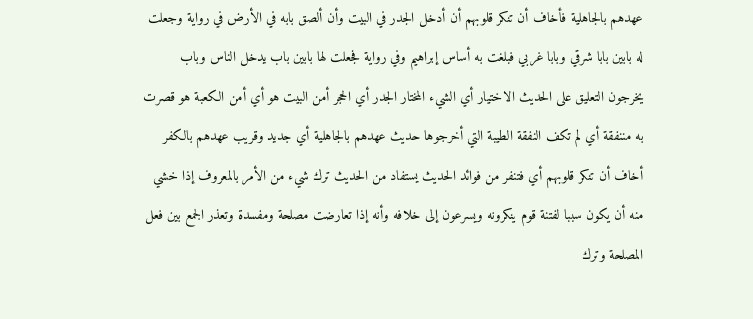عهدهم بالجاهلية فأخاف أن تنكر قلوبهم أن أدخل الجدر في البيت وأن ألصق بابه في الأرض في رواية وجعلت له بابين بابا شرقي وبابا غربي فبلغت به أساس إبراهيم وفي رواية فجعلت لها بابين باب يدخل الناس وباب يخرجون التعليق على الحديث الاختيار أي الشيء المختار الجدر أي الحجر أمن البيت هو أي أمن الكعبة هو قصرت به مننفقة أي لم تكف النفقة الطيبة التي أخرجوها حديث عهدهم بالجاهلية أي جديد وقريب عهدهم بالكفر أخاف أن تنكر قلوبهم أي فتنفر من فوائد الحديث يستفاد من الحديث ترك شيء من الأمر بالمعروف إذا خشي منه أن يكون سببا لفتنة قوم ينكرونه ويسرعون إلى خلافه وأنه إذا تعارضت مصلحة ومفسدة وتعذر الجمع بين فعل المصلحة وترك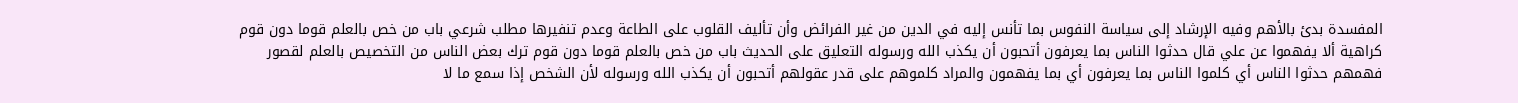المفسدة بدئ بالأهم وفيه الإرشاد إلى سياسة النفوس بما تأنس إليه في الدين من غير الفرائض وأن تأليف القلوب على الطاعة وعدم تنفيرها مطلب شرعي باب من خص بالعلم قوما دون قوم كراهية ألا يفهموا عن علي قال حدثوا الناس بما يعرفون أتحبون أن يكذب الله ورسوله التعليق على الحديث باب من خص بالعلم قوما دون قوم ترك بعض الناس من التخصيص بالعلم لقصور فهمهم حدثوا الناس أي كلموا الناس بما يعرفون أي بما يفهمون والمراد كلموهم على قدر عقولهم أتحبون أن يكذب الله ورسوله لأن الشخص إذا سمع ما لا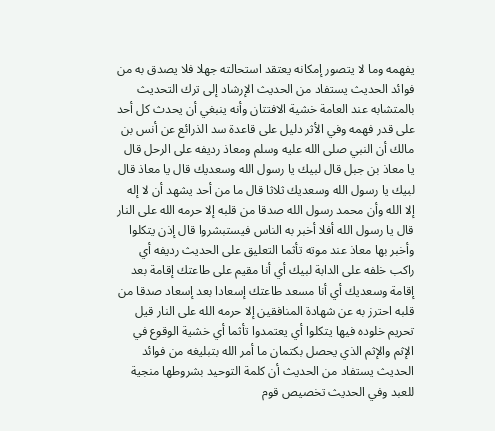يفهمه وما لا يتصور إمكانه يعتقد استحالته جهلا فلا يصدق به من فوائد الحديث يستفاد من الحديث الإرشاد إلى ترك التحديث بالمتشابه عند العامة خشية الافتتان وأنه ينبغي أن يحدث كل أحد على قدر فهمه وفي الأثر دليل على قاعدة سد الذرائع عن أنس بن مالك أن النبي صلى الله عليه وسلم ومعاذ رديفه على الرحل قال يا معاذ بن جبل قال لبيك يا رسول الله وسعديك قال يا معاذ قال لبيك يا رسول الله وسعديك ثلاثا قال ما من أحد يشهد أن لا إله إلا الله وأن محمد رسول الله صدقا من قلبه إلا حرمه الله على النار قال يا رسول الله أفلا أخبر به الناس فيستبشروا قال إذن يتكلوا وأخبر بها معاذ عند موته تأثما التعليق على الحديث رديفه أي راكب خلفه على الدابة لبيك أي أنا مقيم على طاعتك إقامة بعد إقامة وسعديك أي أنا مسعد طاعتك إسعادا بعد إسعاد صدقا من قلبه احترز به عن شهادة المنافقين إلا حرمه الله على النار قيل تحريم خلوده فيها يتكلوا أي يعتمدوا تأثما أي خشية الوقوع في الإثم والإثم الذي يحصل بكتمان ما أمر الله بتبليغه من فوائد الحديث يستفاد من الحديث أن كلمة التوحيد بشروطها منجية للعبد وفي الحديث تخصيص قوم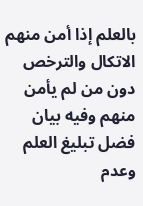بالعلم إذا أمن منهم الاتكال والترخص دون من لم يأمن منهم وفيه بيان فضل تبليغ العلم وعدم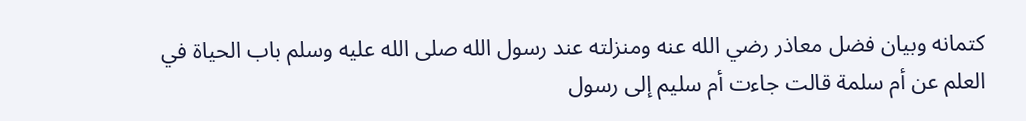كتمانه وبيان فضل معاذر رضي الله عنه ومنزلته عند رسول الله صلى الله عليه وسلم باب الحياة في العلم عن أم سلمة قالت جاءت أم سليم إلى رسول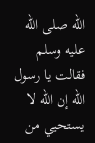الله صلى الله عليه وسلم فقالت يا رسول الله إن الله لا يستحيي من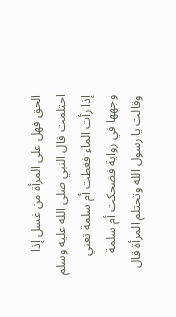الحق فهل على المرأة من غسل إذا احتلمت قال النبي صلى الله عليه وسلم إذا رأت الماء فغطت أم سلمة تعني وجهها في رواية فضحكت أم سلمة وقالت يا رسول الله وتحتلم المرأة قال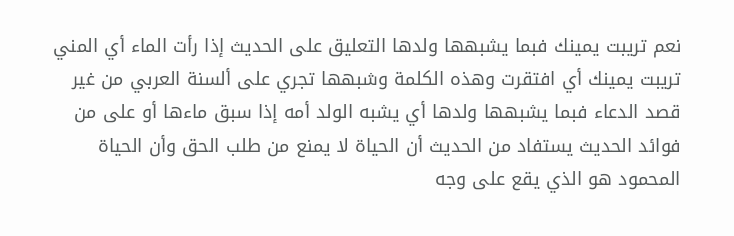نعم تريبت يمينك فبما يشبهها ولدها التعليق على الحديث إذا رأت الماء أي المني تريبت يمينك أي افتقرت وهذه الكلمة وشبهها تجري على ألسنة العربي من غير قصد الدعاء فبما يشبهها ولدها أي يشبه الولد أمه إذا سبق ماءها أو على من فوائد الحديث يستفاد من الحديث أن الحياة لا يمنع من طلب الحق وأن الحياة المحمود هو الذي يقع على وجه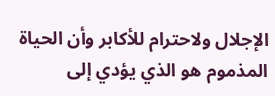الإجلال ولاحترام للأكابر وأن الحياة المذموم هو الذي يؤدي إلى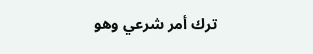ترك أمر شرعي وهو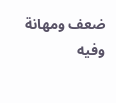ضعف ومهانة وفيه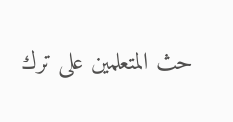حث المتعلمين على ترك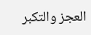العجز والتكبر